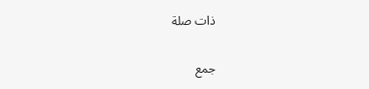ذات صلة

جمع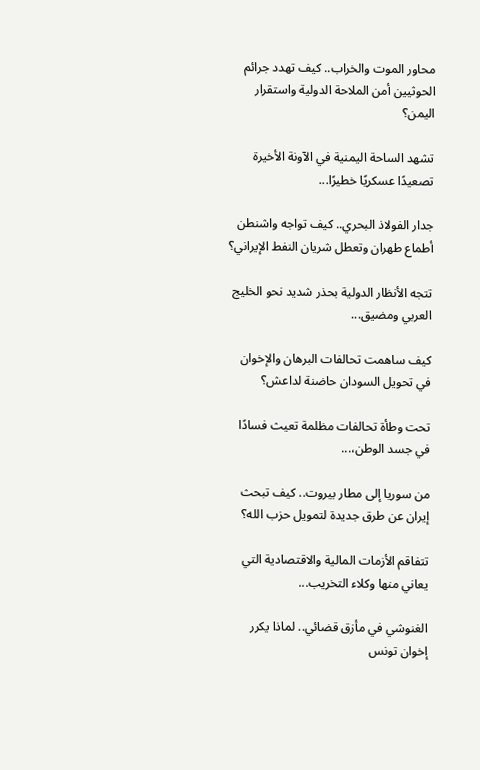محاور الموت والخراب.. كيف تهدد جرائم الحوثيين أمن الملاحة الدولية واستقرار اليمن؟

تشهد الساحة اليمنية في الآونة الأخيرة تصعيدًا عسكريًا خطيرًا...

جدار الفولاذ البحري.. كيف تواجه واشنطن أطماع طهران وتعطل شريان النفط الإيراني؟

تتجه الأنظار الدولية بحذر شديد نحو الخليج العربي ومضيق...

كيف ساهمت تحالفات البرهان والإخوان في تحويل السودان حاضنة لداعش؟

تحت وطأة تحالفات مظلمة تعيث فسادًا في جسد الوطن،...

من سوريا إلى مطار بيروت.. كيف تبحث إيران عن طرق جديدة لتمويل حزب الله؟

تتفاقم الأزمات المالية والاقتصادية التي يعاني منها وكلاء التخريب...

الغنوشي في مأزق قضائي.. لماذا يكرر إخوان تونس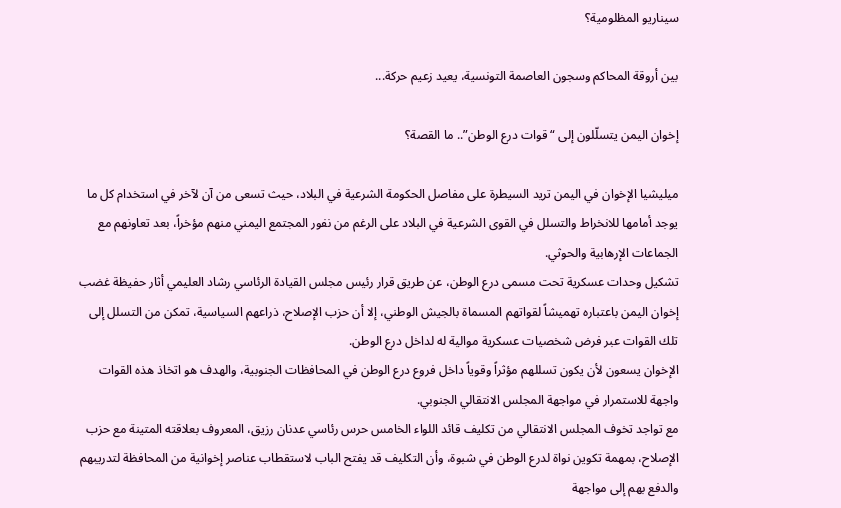سيناريو المظلومية؟

بين أروقة المحاكم وسجون العاصمة التونسية، يعيد زعيم حركة...

إخوان اليمن يتسلّلون إلى “قوات درع الوطن”.. ما القصة؟

ميليشيا الإخوان في اليمن تريد السيطرة على مفاصل الحكومة الشرعية في البلاد، حيث تسعى من آن لآخر في استخدام كل ما يوجد أمامها للانخراط والتسلل في القوى الشرعية في البلاد على الرغم من نفور المجتمع اليمني منهم مؤخراً، بعد تعاونهم مع الجماعات الإرهابية والحوثي.
تشكيل وحدات عسكرية تحت مسمى درع الوطن، عن طريق قرار رئيس مجلس القيادة الرئاسي رشاد العليمي أثار حفيظة غضب إخوان اليمن باعتباره تهميشاً لقواتهم المسماة بالجيش الوطني، إلا أن حزب الإصلاح، ذراعهم السياسية، تمكن من التسلل إلى تلك القوات عبر فرض شخصيات عسكرية موالية له لداخل درع الوطن.
الإخوان يسعون لأن يكون تسللهم مؤثراً وقوياً داخل فروع درع الوطن في المحافظات الجنوبية، والهدف هو اتخاذ هذه القوات واجهة للاستمرار في مواجهة المجلس الانتقالي الجنوبي.
مع تواجد تخوف المجلس الانتقالي من تكليف قائد اللواء الخامس حرس رئاسي عدنان رزيق، المعروف بعلاقته المتينة مع حزب الإصلاح، بمهمة تكوين نواة لدرع الوطن في شبوة، وأن التكليف قد يفتح الباب لاستقطاب عناصر إخوانية من المحافظة لتدريبهم والدفع بهم إلى مواجهة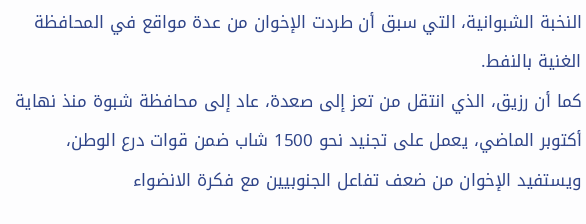النخبة الشبوانية، التي سبق أن طردت الإخوان من عدة مواقع في المحافظة الغنية بالنفط.
كما أن رزيق، الذي انتقل من تعز إلى صعدة، عاد إلى محافظة شبوة منذ نهاية أكتوبر الماضي، يعمل على تجنيد نحو 1500 شاب ضمن قوات درع الوطن، ويستفيد الإخوان من ضعف تفاعل الجنوبيين مع فكرة الانضواء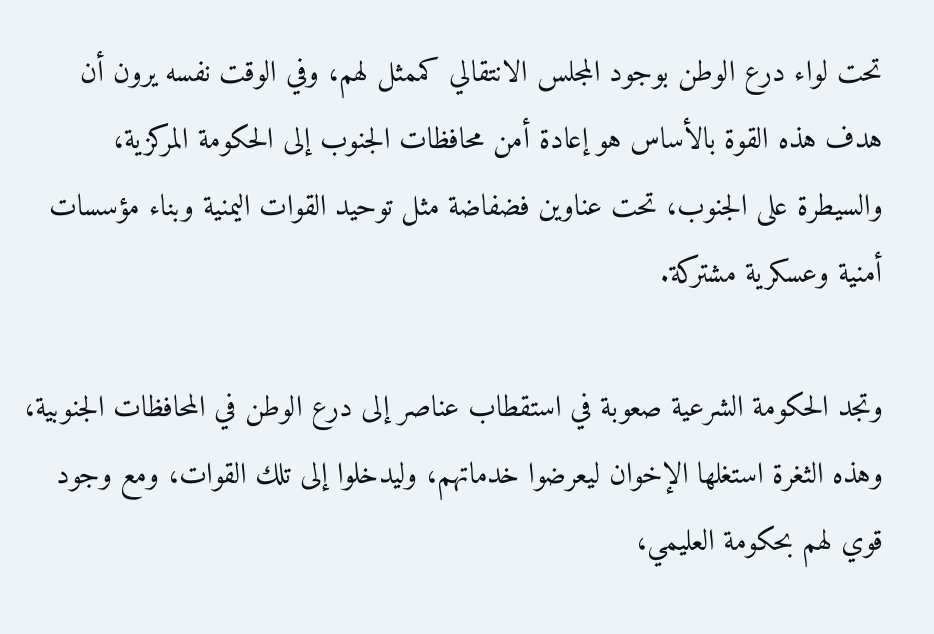تحت لواء درع الوطن بوجود المجلس الانتقالي كممثل لهم، وفي الوقت نفسه يرون أن هدف هذه القوة بالأساس هو إعادة أمن محافظات الجنوب إلى الحكومة المركزية، والسيطرة على الجنوب، تحت عناوين فضفاضة مثل توحيد القوات اليمنية وبناء مؤسسات أمنية وعسكرية مشتركة.

وتجد الحكومة الشرعية صعوبة في استقطاب عناصر إلى درع الوطن في المحافظات الجنوبية، وهذه الثغرة استغلها الإخوان ليعرضوا خدماتهم، وليدخلوا إلى تلك القوات، ومع وجود قوي لهم بحكومة العليمي،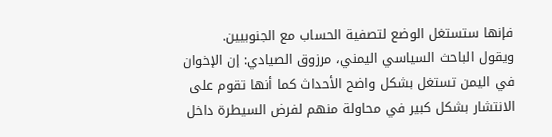فإنها ستستغل الوضع لتصفية الحساب مع الجنوبيين.
ويقول الباحث السياسي اليمني، مرزوق الصيادي: إن الإخوان في اليمن تستغل بشكل واضح الأحداث كما أنها تقوم على الانتشار بشكل كبير في محاولة منهم لفرض السيطرة داخل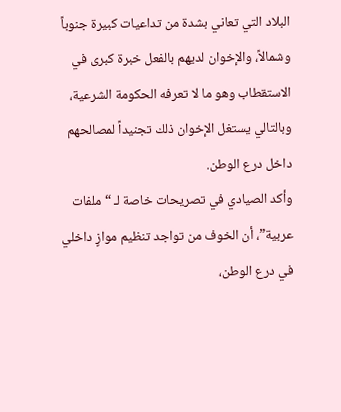البلاد التي تعاني بشدة من تداعيات كبيرة جنوباً وشمالاً، والإخوان لديهم بالفعل خبرة كبرى في الاستقطاب وهو ما لا تعرفه الحكومة الشرعية، وبالتالي يستغل الإخوان ذلك تجنيداً لمصالحهم داخل درع الوطن.
وأكد الصيادي في تصريحات خاصة لـ “ملفات عربية”، أن الخوف من تواجد تنظيم موازٍ داخلي في درع الوطن،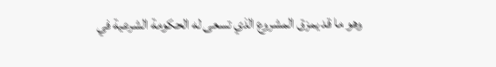وهو ما قد يمزق المشروع الذي تسعى له الحكومة الشرعية في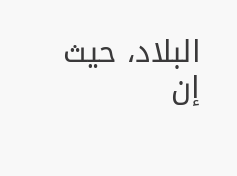البلاد، حيث إن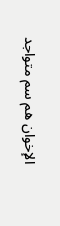الإخوان هم سم متواجد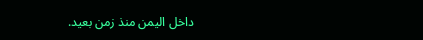داخل اليمن منذ زمن بعيد.